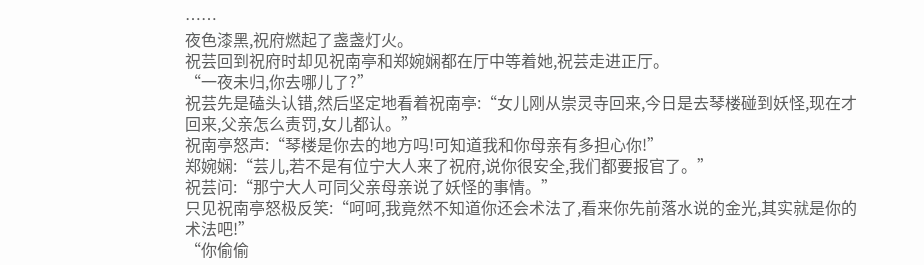……
夜色漆黑,祝府燃起了盏盏灯火。
祝芸回到祝府时却见祝南亭和郑婉娴都在厅中等着她,祝芸走进正厅。
“一夜未归,你去哪儿了?”
祝芸先是磕头认错,然后坚定地看着祝南亭:“女儿刚从崇灵寺回来,今日是去琴楼碰到妖怪,现在才回来,父亲怎么责罚,女儿都认。”
祝南亭怒声:“琴楼是你去的地方吗!可知道我和你母亲有多担心你!”
郑婉娴:“芸儿,若不是有位宁大人来了祝府,说你很安全,我们都要报官了。”
祝芸问:“那宁大人可同父亲母亲说了妖怪的事情。”
只见祝南亭怒极反笑:“呵呵,我竟然不知道你还会术法了,看来你先前落水说的金光,其实就是你的术法吧!”
“你偷偷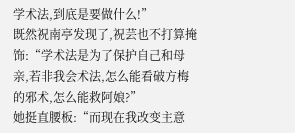学术法,到底是要做什么!”
既然祝南亭发现了,祝芸也不打算掩饰:“学术法是为了保护自己和母亲,若非我会术法,怎么能看破方梅的邪术,怎么能救阿娘?”
她挺直腰板:“而现在我改变主意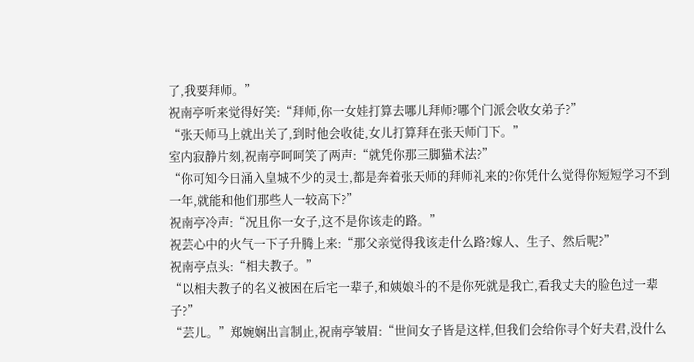了,我要拜师。”
祝南亭听来觉得好笑:“拜师,你一女娃打算去哪儿拜师?哪个门派会收女弟子?”
“张天师马上就出关了,到时他会收徒,女儿打算拜在张天师门下。”
室内寂静片刻,祝南亭呵呵笑了两声:“就凭你那三脚猫术法?”
“你可知今日涌入皇城不少的灵士,都是奔着张天师的拜师礼来的?你凭什么觉得你短短学习不到一年,就能和他们那些人一较高下?”
祝南亭冷声:“况且你一女子,这不是你该走的路。”
祝芸心中的火气一下子升腾上来:“那父亲觉得我该走什么路?嫁人、生子、然后呢?”
祝南亭点头:“相夫教子。”
“以相夫教子的名义被困在后宅一辈子,和姨娘斗的不是你死就是我亡,看我丈夫的脸色过一辈子?”
“芸儿。”郑婉娴出言制止,祝南亭皱眉:“世间女子皆是这样,但我们会给你寻个好夫君,没什么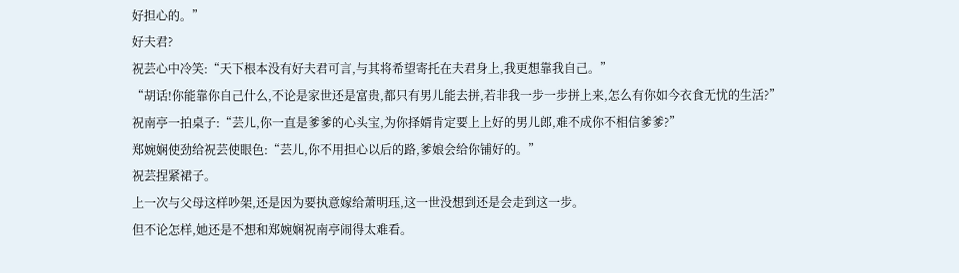好担心的。”
好夫君?
祝芸心中冷笑:“天下根本没有好夫君可言,与其将希望寄托在夫君身上,我更想靠我自己。”
“胡话!你能靠你自己什么,不论是家世还是富贵,都只有男儿能去拼,若非我一步一步拼上来,怎么有你如今衣食无忧的生活?”
祝南亭一拍桌子:“芸儿,你一直是爹爹的心头宝,为你择婿肯定要上上好的男儿郎,难不成你不相信爹爹?”
郑婉娴使劲给祝芸使眼色:“芸儿,你不用担心以后的路,爹娘会给你铺好的。”
祝芸捏紧裙子。
上一次与父母这样吵架,还是因为要执意嫁给萧明珏,这一世没想到还是会走到这一步。
但不论怎样,她还是不想和郑婉娴祝南亭闹得太难看。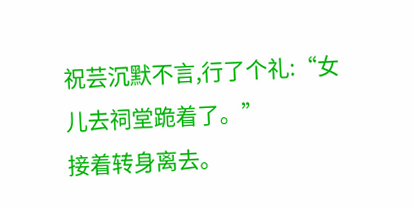祝芸沉默不言,行了个礼:“女儿去祠堂跪着了。”
接着转身离去。